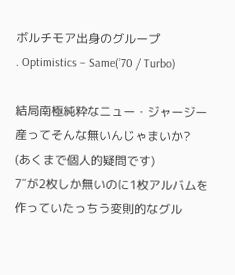ボルチモア出身のグループ
. Optimistics – Same(’70 / Turbo)

結局南極純粋なニュー・ジャージー産ってそんな無いんじゃまいか?
(あくまで個人的疑問です)
7″が2枚しか無いのに1枚アルバムを作っていたっちう変則的なグル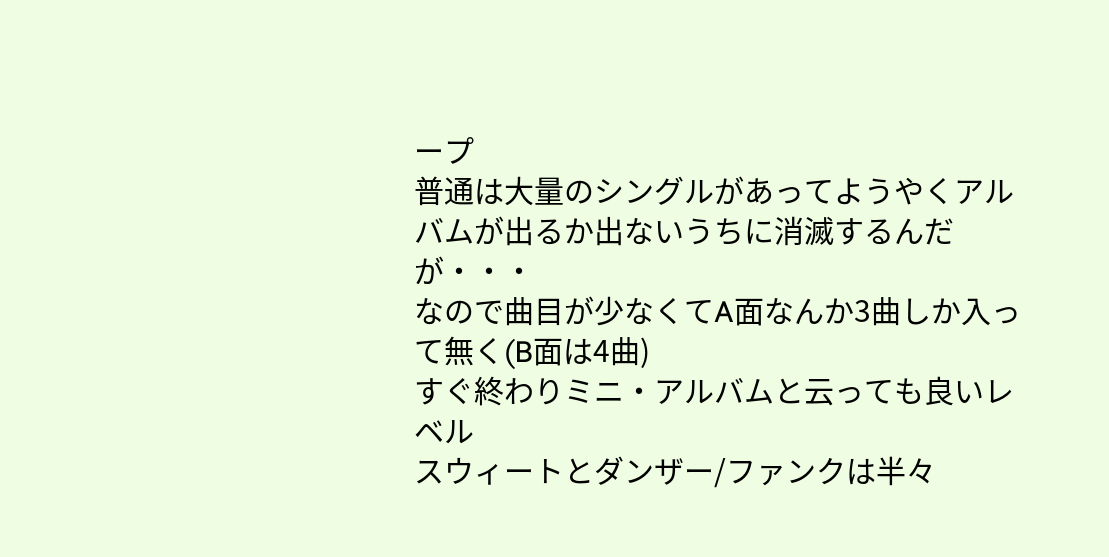ープ
普通は大量のシングルがあってようやくアルバムが出るか出ないうちに消滅するんだが・・・
なので曲目が少なくてA面なんか3曲しか入って無く(B面は4曲)
すぐ終わりミニ・アルバムと云っても良いレベル
スウィートとダンザー/ファンクは半々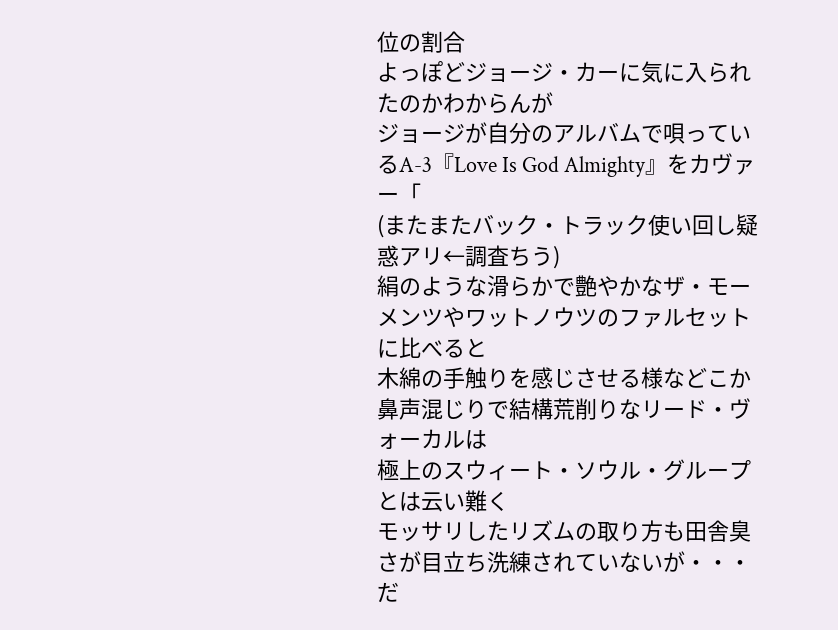位の割合
よっぽどジョージ・カーに気に入られたのかわからんが
ジョージが自分のアルバムで唄っているA-3『Love Is God Almighty』をカヴァー「
(またまたバック・トラック使い回し疑惑アリ←調査ちう)
絹のような滑らかで艶やかなザ・モーメンツやワットノウツのファルセットに比べると
木綿の手触りを感じさせる様などこか鼻声混じりで結構荒削りなリード・ヴォーカルは
極上のスウィート・ソウル・グループとは云い難く
モッサリしたリズムの取り方も田舎臭さが目立ち洗練されていないが・・・
だ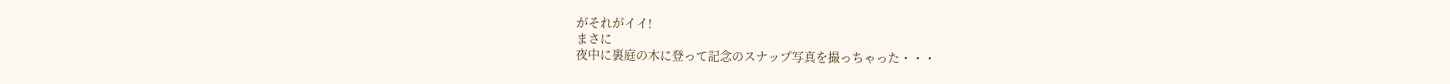がそれがイイ!
まさに
夜中に裏庭の木に登って記念のスナップ写真を撮っちゃった・・・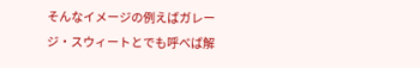そんなイメージの例えばガレージ・スウィートとでも呼べば解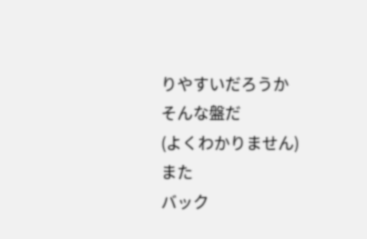りやすいだろうか
そんな盤だ
(よくわかりません)
また
バック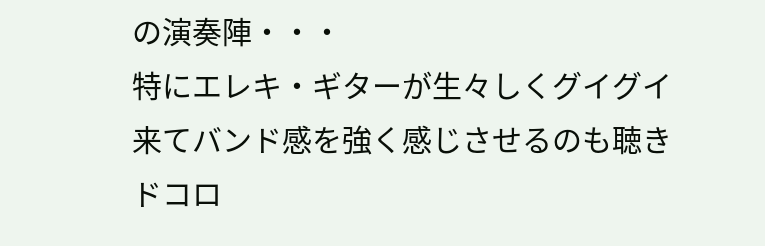の演奏陣・・・
特にエレキ・ギターが生々しくグイグイ来てバンド感を強く感じさせるのも聴きドコロ